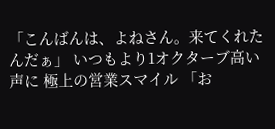「こんばんは、よねさん。来てくれたんだぁ」 いつもより1オクターブ高い声に 極上の営業スマイル 「お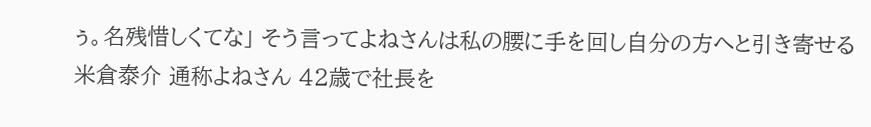ぅ。名残惜しくてな」 そう言ってよねさんは私の腰に手を回し自分の方へと引き寄せる 米倉泰介 通称よねさん 42歳で社長を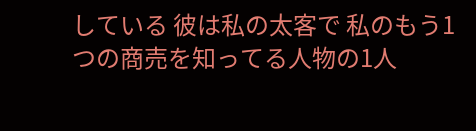している 彼は私の太客で 私のもう1つの商売を知ってる人物の1人